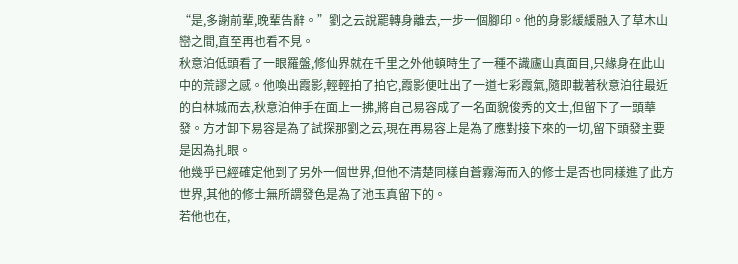“是,多謝前輩,晚輩告辭。”劉之云說罷轉身離去,一步一個腳印。他的身影緩緩融入了草木山巒之間,直至再也看不見。
秋意泊低頭看了一眼羅盤,修仙界就在千里之外他頓時生了一種不識廬山真面目,只緣身在此山中的荒謬之感。他喚出霞影,輕輕拍了拍它,霞影便吐出了一道七彩霞氣,隨即載著秋意泊往最近的白林城而去,秋意泊伸手在面上一拂,將自己易容成了一名面貌俊秀的文士,但留下了一頭華發。方才卸下易容是為了試探那劉之云,現在再易容上是為了應對接下來的一切,留下頭發主要是因為扎眼。
他幾乎已經確定他到了另外一個世界,但他不清楚同樣自蒼霧海而入的修士是否也同樣進了此方世界,其他的修士無所謂發色是為了池玉真留下的。
若他也在,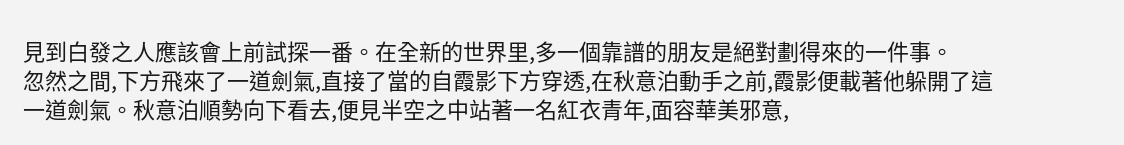見到白發之人應該會上前試探一番。在全新的世界里,多一個靠譜的朋友是絕對劃得來的一件事。
忽然之間,下方飛來了一道劍氣,直接了當的自霞影下方穿透,在秋意泊動手之前,霞影便載著他躲開了這一道劍氣。秋意泊順勢向下看去,便見半空之中站著一名紅衣青年,面容華美邪意,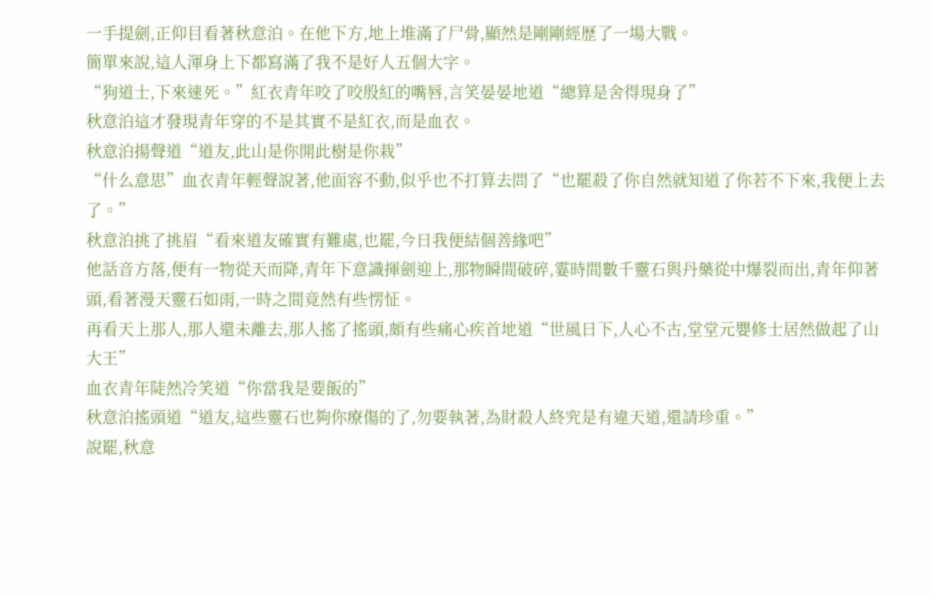一手提劍,正仰目看著秋意泊。在他下方,地上堆滿了尸骨,顯然是剛剛經歷了一場大戰。
簡單來說,這人渾身上下都寫滿了我不是好人五個大字。
“狗道士,下來速死。”紅衣青年咬了咬殷紅的嘴唇,言笑晏晏地道“總算是舍得現身了”
秋意泊這才發現青年穿的不是其實不是紅衣,而是血衣。
秋意泊揚聲道“道友,此山是你開此樹是你栽”
“什么意思”血衣青年輕聲說著,他面容不動,似乎也不打算去問了“也罷殺了你自然就知道了你若不下來,我便上去了。”
秋意泊挑了挑眉“看來道友確實有難處,也罷,今日我便結個善緣吧”
他話音方落,便有一物從天而降,青年下意識揮劍迎上,那物瞬間破碎,霎時間數千靈石與丹藥從中爆裂而出,青年仰著頭,看著漫天靈石如雨,一時之間竟然有些愣怔。
再看天上那人,那人還未離去,那人搖了搖頭,頗有些痛心疾首地道“世風日下,人心不古,堂堂元嬰修士居然做起了山大王”
血衣青年陡然冷笑道“你當我是要飯的”
秋意泊搖頭道“道友,這些靈石也夠你療傷的了,勿要執著,為財殺人終究是有違天道,還請珍重。”
說罷,秋意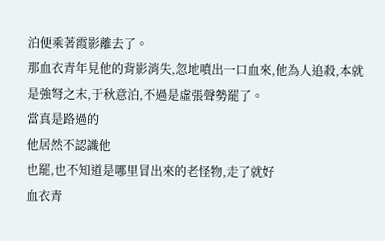泊便乘著霞影離去了。
那血衣青年見他的背影消失,忽地噴出一口血來,他為人追殺,本就是強弩之末,于秋意泊,不過是虛張聲勢罷了。
當真是路過的
他居然不認識他
也罷,也不知道是哪里冒出來的老怪物,走了就好
血衣青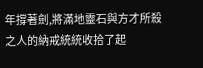年撐著劍,將滿地靈石與方才所殺之人的納戒統統收拾了起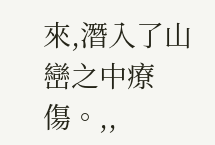來,潛入了山巒之中療傷。,,